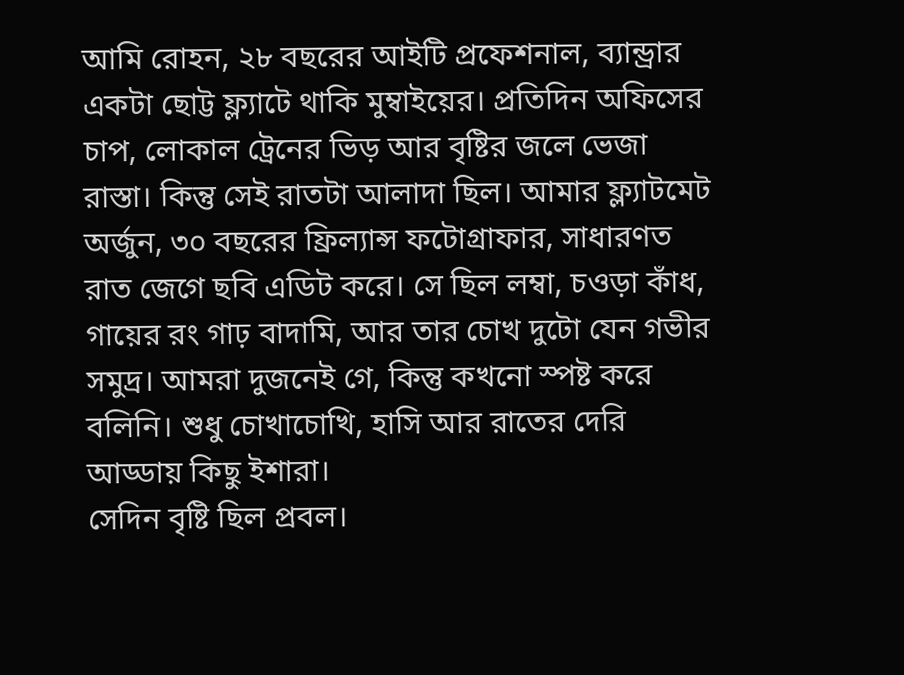আমি রোহন, ২৮ বছরের আইটি প্রফেশনাল, ব্যান্ড্রার একটা ছোট্ট ফ্ল্যাটে থাকি মুম্বাইয়ের। প্রতিদিন অফিসের চাপ, লোকাল ট্রেনের ভিড় আর বৃষ্টির জলে ভেজা রাস্তা। কিন্তু সেই রাতটা আলাদা ছিল। আমার ফ্ল্যাটমেট অর্জুন, ৩০ বছরের ফ্রিল্যান্স ফটোগ্রাফার, সাধারণত রাত জেগে ছবি এডিট করে। সে ছিল লম্বা, চওড়া কাঁধ, গায়ের রং গাঢ় বাদামি, আর তার চোখ দুটো যেন গভীর সমুদ্র। আমরা দুজনেই গে, কিন্তু কখনো স্পষ্ট করে বলিনি। শুধু চোখাচোখি, হাসি আর রাতের দেরি আড্ডায় কিছু ইশারা।
সেদিন বৃষ্টি ছিল প্রবল।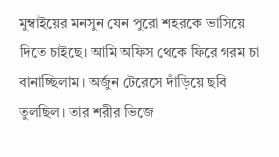মুম্বাইয়ের মনসুন যেন পুরো শহরকে ভাসিয়ে দিতে চাইছে। আমি অফিস থেকে ফিরে গরম চা বানাচ্ছিলাম। অর্জুন টেরেসে দাঁড়িয়ে ছবি তুলছিল। তার শরীর ভিজে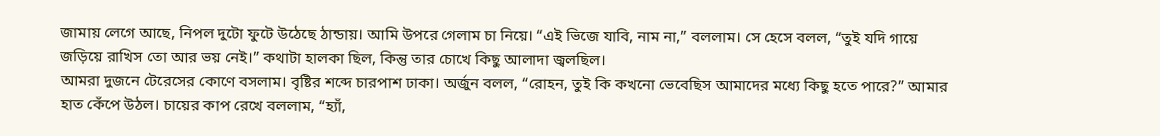জামায় লেগে আছে, নিপল দুটো ফুটে উঠেছে ঠান্ডায়। আমি উপরে গেলাম চা নিয়ে। “এই ভিজে যাবি, নাম না,” বললাম। সে হেসে বলল, “তুই যদি গায়ে জড়িয়ে রাখিস তো আর ভয় নেই।” কথাটা হালকা ছিল, কিন্তু তার চোখে কিছু আলাদা জ্বলছিল।
আমরা দুজনে টেরেসের কোণে বসলাম। বৃষ্টির শব্দে চারপাশ ঢাকা। অর্জুন বলল, “রোহন, তুই কি কখনো ভেবেছিস আমাদের মধ্যে কিছু হতে পারে?” আমার হাত কেঁপে উঠল। চায়ের কাপ রেখে বললাম, “হ্যাঁ,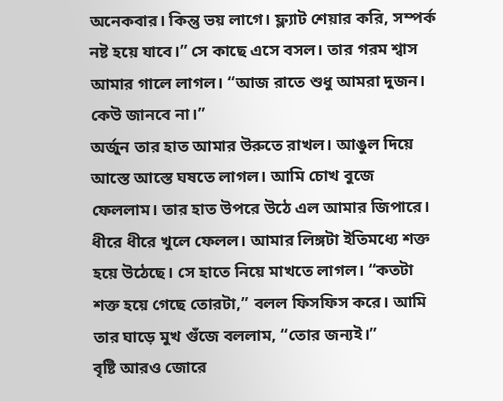অনেকবার। কিন্তু ভয় লাগে। ফ্ল্যাট শেয়ার করি, সম্পর্ক নষ্ট হয়ে যাবে।” সে কাছে এসে বসল। তার গরম শ্বাস আমার গালে লাগল। “আজ রাতে শুধু আমরা দুজন। কেউ জানবে না।”
অর্জুন তার হাত আমার উরুতে রাখল। আঙুল দিয়ে আস্তে আস্তে ঘষতে লাগল। আমি চোখ বুজে ফেললাম। তার হাত উপরে উঠে এল আমার জিপারে। ধীরে ধীরে খুলে ফেলল। আমার লিঙ্গটা ইতিমধ্যে শক্ত হয়ে উঠেছে। সে হাতে নিয়ে মাখতে লাগল। “কতটা শক্ত হয়ে গেছে তোরটা,” বলল ফিসফিস করে। আমি তার ঘাড়ে মুখ গুঁজে বললাম, “তোর জন্যই।”
বৃষ্টি আরও জোরে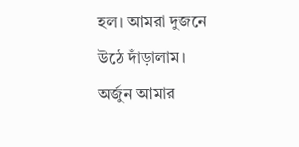হল। আমরা দুজনে উঠে দাঁড়ালাম। অর্জুন আমার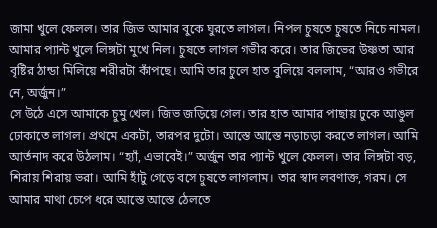জামা খুলে ফেলল। তার জিভ আমার বুকে ঘুরতে লাগল। নিপল চুষতে চুষতে নিচে নামল। আমার প্যান্ট খুলে লিঙ্গটা মুখে নিল। চুষতে লাগল গভীর করে। তার জিভের উষ্ণতা আর বৃষ্টির ঠান্ডা মিলিয়ে শরীরটা কাঁপছে। আমি তার চুলে হাত বুলিয়ে বললাম, “আরও গভীরে নে, অর্জুন।”
সে উঠে এসে আমাকে চুমু খেল। জিভ জড়িয়ে গেল। তার হাত আমার পাছায় ঢুকে আঙুল ঢোকাতে লাগল। প্রথমে একটা, তারপর দুটো। আস্তে আস্তে নড়াচড়া করতে লাগল। আমি আর্তনাদ করে উঠলাম। “হ্যাঁ, এভাবেই।” অর্জুন তার প্যান্ট খুলে ফেলল। তার লিঙ্গটা বড়, শিরায় শিরায় ভরা। আমি হাঁটু গেড়ে বসে চুষতে লাগলাম। তার স্বাদ লবণাক্ত, গরম। সে আমার মাথা চেপে ধরে আস্তে আস্তে ঠেলতে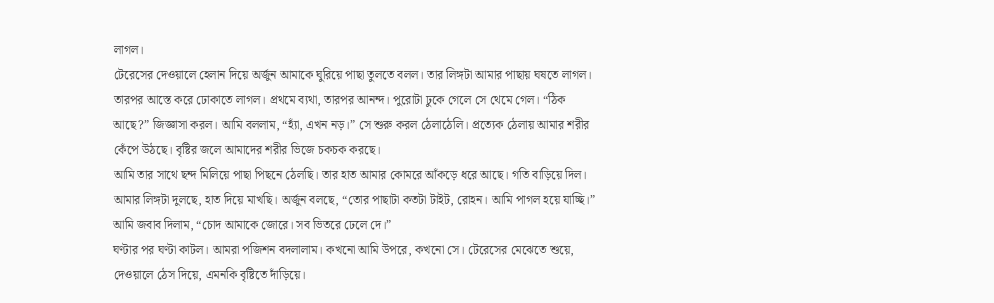লাগল।
টেরেসের দেওয়ালে হেলান দিয়ে অর্জুন আমাকে ঘুরিয়ে পাছা তুলতে বলল। তার লিঙ্গটা আমার পাছায় ঘষতে লাগল। তারপর আস্তে করে ঢোকাতে লাগল। প্রথমে ব্যথা, তারপর আনন্দ। পুরোটা ঢুকে গেলে সে থেমে গেল। “ঠিক আছে?” জিজ্ঞাসা করল। আমি বললাম, “হ্যাঁ, এখন নড়।” সে শুরু করল ঠেলাঠেলি। প্রত্যেক ঠেলায় আমার শরীর কেঁপে উঠছে। বৃষ্টির জলে আমাদের শরীর ভিজে চকচক করছে।
আমি তার সাথে ছন্দ মিলিয়ে পাছা পিছনে ঠেলছি। তার হাত আমার কোমরে আঁকড়ে ধরে আছে। গতি বাড়িয়ে দিল। আমার লিঙ্গটা দুলছে, হাত দিয়ে মাখছি। অর্জুন বলছে, “তোর পাছাটা কতটা টাইট, রোহন। আমি পাগল হয়ে যাচ্ছি।” আমি জবাব দিলাম, “চোদ আমাকে জোরে। সব ভিতরে ঢেলে দে।”
ঘণ্টার পর ঘণ্টা কাটল। আমরা পজিশন বদলালাম। কখনো আমি উপরে, কখনো সে। টেরেসের মেঝেতে শুয়ে, দেওয়ালে ঠেস দিয়ে, এমনকি বৃষ্টিতে দাঁড়িয়ে।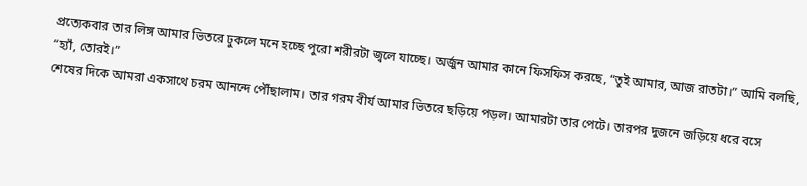প্রত্যেকবার তার লিঙ্গ আমার ভিতরে ঢুকলে মনে হচ্ছে পুরো শরীরটা জ্বলে যাচ্ছে। অর্জুন আমার কানে ফিসফিস করছে, “তুই আমার, আজ রাতটা।” আমি বলছি, “হ্যাঁ, তোরই।”
শেষের দিকে আমরা একসাথে চরম আনন্দে পৌঁছালাম। তার গরম বীর্য আমার ভিতরে ছড়িয়ে পড়ল। আমারটা তার পেটে। তারপর দুজনে জড়িয়ে ধরে বসে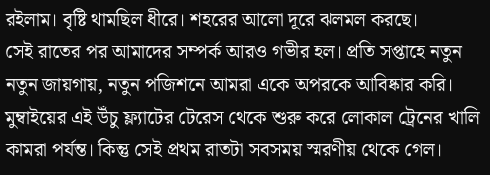রইলাম। বৃষ্টি থামছিল ধীরে। শহরের আলো দূরে ঝলমল করছে।
সেই রাতের পর আমাদের সম্পর্ক আরও গভীর হল। প্রতি সপ্তাহে নতুন নতুন জায়গায়, নতুন পজিশনে আমরা একে অপরকে আবিষ্কার করি। মুম্বাইয়ের এই উঁচু ফ্ল্যাটের টেরেস থেকে শুরু করে লোকাল ট্রেনের খালি কামরা পর্যন্ত। কিন্তু সেই প্রথম রাতটা সবসময় স্মরণীয় থেকে গেল।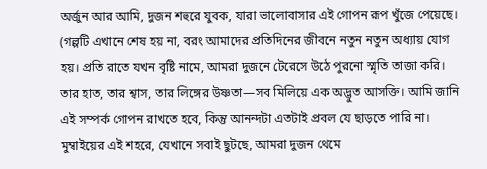অর্জুন আর আমি, দুজন শহুরে যুবক, যারা ভালোবাসার এই গোপন রূপ খুঁজে পেয়েছে।
(গল্পটি এখানে শেষ হয় না, বরং আমাদের প্রতিদিনের জীবনে নতুন নতুন অধ্যায় যোগ হয়। প্রতি রাতে যখন বৃষ্টি নামে, আমরা দুজনে টেরেসে উঠে পুরনো স্মৃতি তাজা করি। তার হাত, তার শ্বাস, তার লিঙ্গের উষ্ণতা—সব মিলিয়ে এক অদ্ভুত আসক্তি। আমি জানি এই সম্পর্ক গোপন রাখতে হবে, কিন্তু আনন্দটা এতটাই প্রবল যে ছাড়তে পারি না। মুম্বাইয়ের এই শহরে, যেখানে সবাই ছুটছে, আমরা দুজন থেমে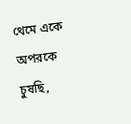থেমে একে অপরকে চুষছি,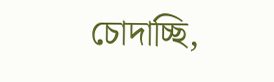চোদাচ্ছি,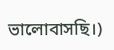ভালোবাসছি।)